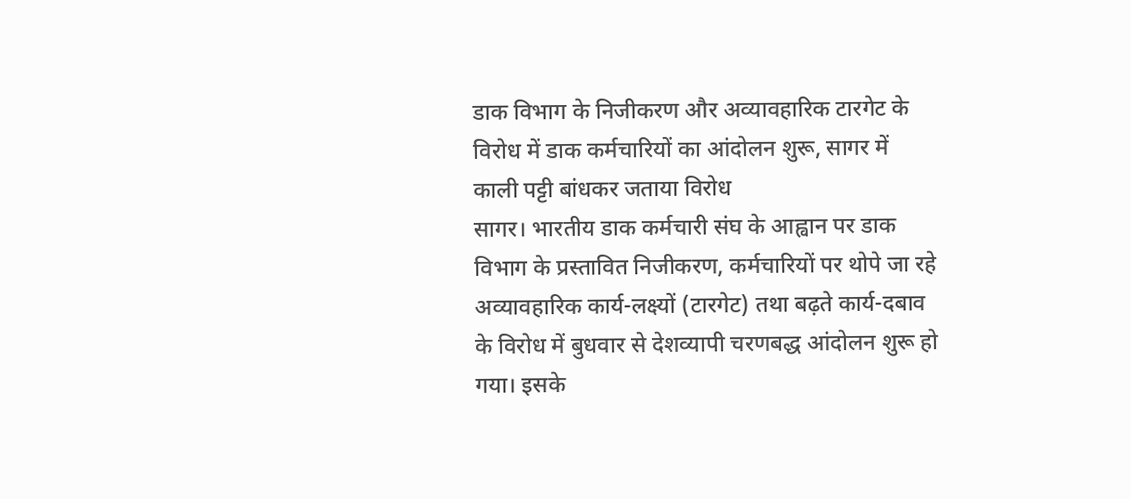डाक विभाग के निजीकरण और अव्यावहारिक टारगेट के विरोध में डाक कर्मचारियों का आंदोलन शुरू, सागर में काली पट्टी बांधकर जताया विरोध
सागर। भारतीय डाक कर्मचारी संघ के आह्वान पर डाक विभाग के प्रस्तावित निजीकरण, कर्मचारियों पर थोपे जा रहे अव्यावहारिक कार्य-लक्ष्यों (टारगेट) तथा बढ़ते कार्य-दबाव के विरोध में बुधवार से देशव्यापी चरणबद्ध आंदोलन शुरू हो गया। इसके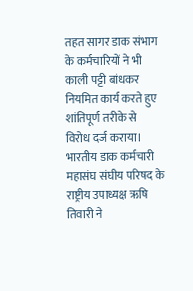तहत सागर डाक संभाग के कर्मचारियों ने भी काली पट्टी बांधकर नियमित कार्य करते हुए शांतिपूर्ण तरीके से विरोध दर्ज कराया।
भारतीय डाक कर्मचारी महासंघ संघीय परिषद के राष्ट्रीय उपाध्यक्ष ऋषि तिवारी ने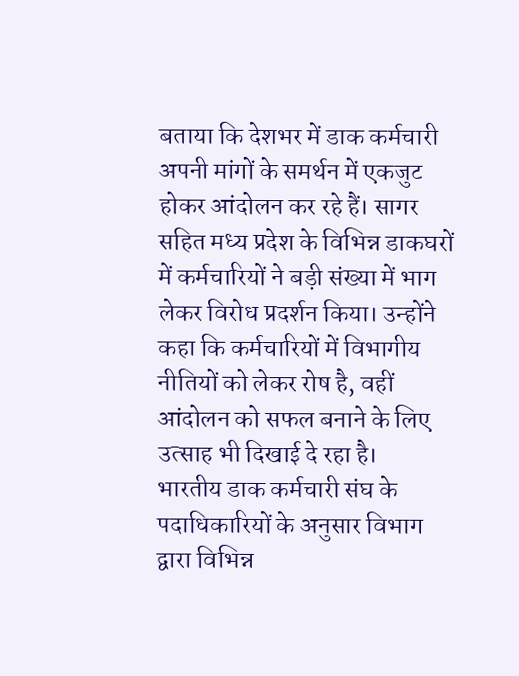बताया कि देशभर में डाक कर्मचारी अपनी मांगों के समर्थन में एकजुट होकर आंदोलन कर रहे हैं। सागर सहित मध्य प्रदेश के विभिन्न डाकघरों में कर्मचारियों ने बड़ी संख्या में भाग लेकर विरोध प्रदर्शन किया। उन्होंने कहा कि कर्मचारियों में विभागीय नीतियों को लेकर रोष है, वहीं आंदोलन को सफल बनाने के लिए उत्साह भी दिखाई दे रहा है।
भारतीय डाक कर्मचारी संघ के पदाधिकारियों के अनुसार विभाग द्वारा विभिन्न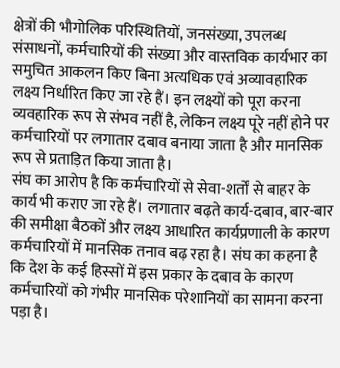क्षेत्रों की भौगोलिक परिस्थितियों, जनसंख्या, उपलब्ध संसाधनों, कर्मचारियों की संख्या और वास्तविक कार्यभार का समुचित आकलन किए बिना अत्यधिक एवं अव्यावहारिक लक्ष्य निर्धारित किए जा रहे हैं। इन लक्ष्यों को पूरा करना व्यवहारिक रूप से संभव नहीं है, लेकिन लक्ष्य पूरे नहीं होने पर कर्मचारियों पर लगातार दबाव बनाया जाता है और मानसिक रूप से प्रताड़ित किया जाता है।
संघ का आरोप है कि कर्मचारियों से सेवा-शर्तों से बाहर के कार्य भी कराए जा रहे हैं। लगातार बढ़ते कार्य-दबाव, बार-बार की समीक्षा बैठकों और लक्ष्य आधारित कार्यप्रणाली के कारण कर्मचारियों में मानसिक तनाव बढ़ रहा है। संघ का कहना है कि देश के कई हिस्सों में इस प्रकार के दबाव के कारण कर्मचारियों को गंभीर मानसिक परेशानियों का सामना करना पड़ा है।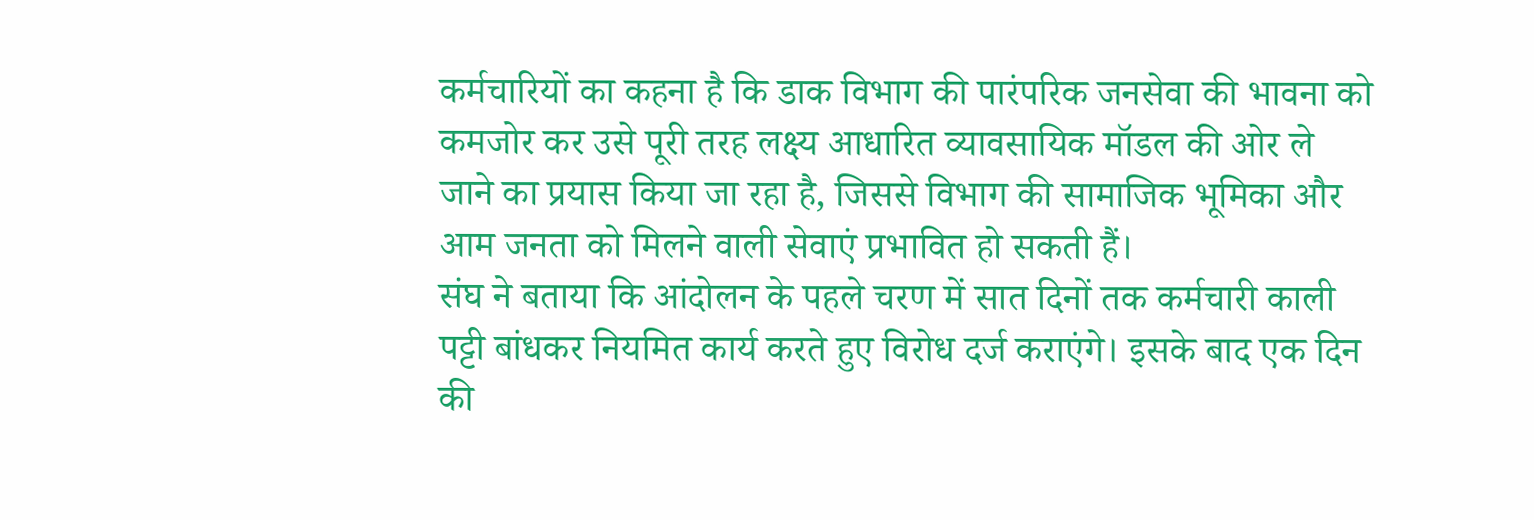कर्मचारियों का कहना है कि डाक विभाग की पारंपरिक जनसेवा की भावना को कमजोर कर उसे पूरी तरह लक्ष्य आधारित व्यावसायिक मॉडल की ओर ले जाने का प्रयास किया जा रहा है, जिससे विभाग की सामाजिक भूमिका और आम जनता को मिलने वाली सेवाएं प्रभावित हो सकती हैं।
संघ ने बताया कि आंदोलन के पहले चरण में सात दिनों तक कर्मचारी काली पट्टी बांधकर नियमित कार्य करते हुए विरोध दर्ज कराएंगे। इसके बाद एक दिन की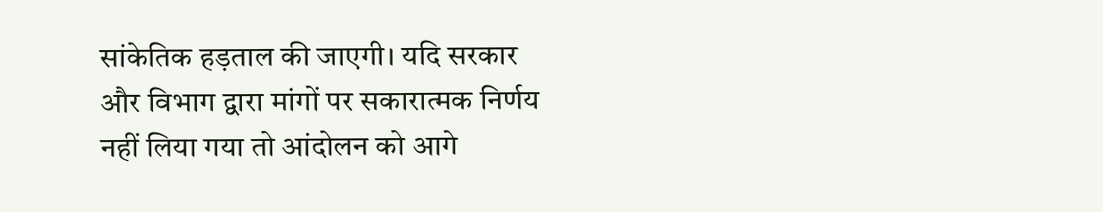सांकेतिक हड़ताल की जाएगी। यदि सरकार और विभाग द्वारा मांगों पर सकारात्मक निर्णय नहीं लिया गया तो आंदोलन को आगे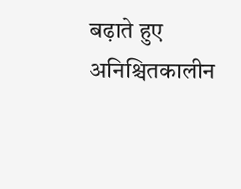बढ़ाते हुए अनिश्चितकालीन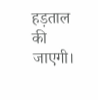हड़ताल की जाएगी।